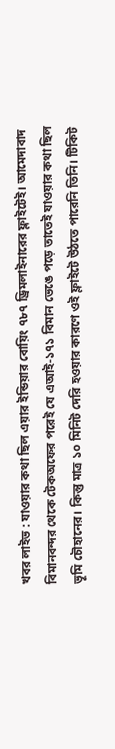খবর লাইভ : যাওয়ার কথা ছিল এয়ার ইন্ডিয়ার বোয়িং ৭৮৭ ড্রিমলাইনারের ফ্লাইটেই। আমেদাবাদ বিমানবন্দর থেকে টেকঅফের পরেই যে এআই-১৭১ বিমান ভেঙে পড়ে তাতেই যাওয়ার কথা ছিল ভূমি চৌহানের। কিন্তু মাত্র ১০ মিনিট দেরি হওয়ার কারণে ওই ফ্লাইটে উঠতে পারেনি তিনি। টিকিট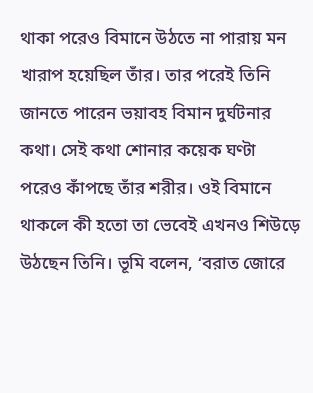থাকা পরেও বিমানে উঠতে না পারায় মন খারাপ হয়েছিল তাঁর। তার পরেই তিনি জানতে পারেন ভয়াবহ বিমান দুর্ঘটনার কথা। সেই কথা শোনার কয়েক ঘণ্টা পরেও কাঁপছে তাঁর শরীর। ওই বিমানে থাকলে কী হতো তা ভেবেই এখনও শিউড়ে উঠছেন তিনি। ভূমি বলেন, ‘বরাত জোরে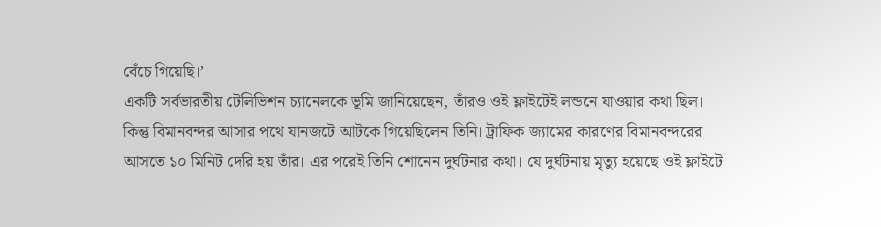বেঁচে গিয়েছি।’
একটি সর্বভারতীয় টেলিভিশন চ্যানেলকে ভূমি জানিয়েছেন, তাঁরও ওই ফ্লাইটেই লন্ডনে যাওয়ার কথা ছিল। কিন্তু বিমানবন্দর আসার পথে যানজটে আটকে গিয়েছিলেন তিনি। ট্রাফিক জ্যামের কারণের বিমানবন্দরের আসতে ১০ মিনিট দেরি হয় তাঁর। এর পরেই তিনি শোনেন দুর্ঘটনার কথা। যে দুর্ঘটনায় মৃত্যু হয়েছে ওই ফ্লাইটে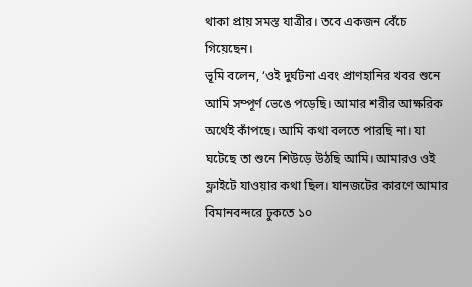থাকা প্রায় সমস্ত যাত্রীর। তবে একজন বেঁচে গিয়েছেন।
ভূমি বলেন, ‘ওই দুর্ঘটনা এবং প্রাণহানির খবর শুনে আমি সম্পূর্ণ ভেঙে পড়েছি। আমার শরীর আক্ষরিক অর্থেই কাঁপছে। আমি কথা বলতে পারছি না। যা ঘটেছে তা শুনে শিউড়ে উঠছি আমি। আমারও ওই ফ্লাইটে যাওয়ার কথা ছিল। যানজটের কারণে আমার বিমানবন্দরে ঢুকতে ১০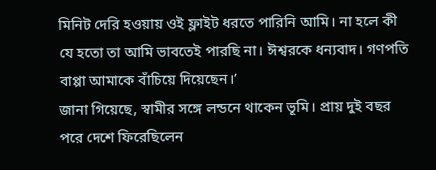মিনিট দেরি হওয়ায় ওই ফ্লাইট ধরতে পারিনি আমি। না হলে কী যে হতো তা আমি ভাবতেই পারছি না। ঈশ্বরকে ধন্যবাদ। গণপতি বাপ্পা আমাকে বাঁচিয়ে দিয়েছেন।’
জানা গিয়েছে, স্বামীর সঙ্গে লন্ডনে থাকেন ভূমি। প্রায় দুই বছর পরে দেশে ফিরেছিলেন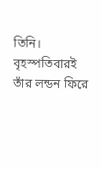তিনি। বৃহস্পতিবারই তাঁর লন্ডন ফিরে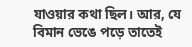যাওয়ার কথা ছিল। আর, যে বিমান ভেঙে পড়ে তাতেই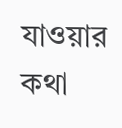যাওয়ার কথা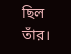ছিল তাঁর।